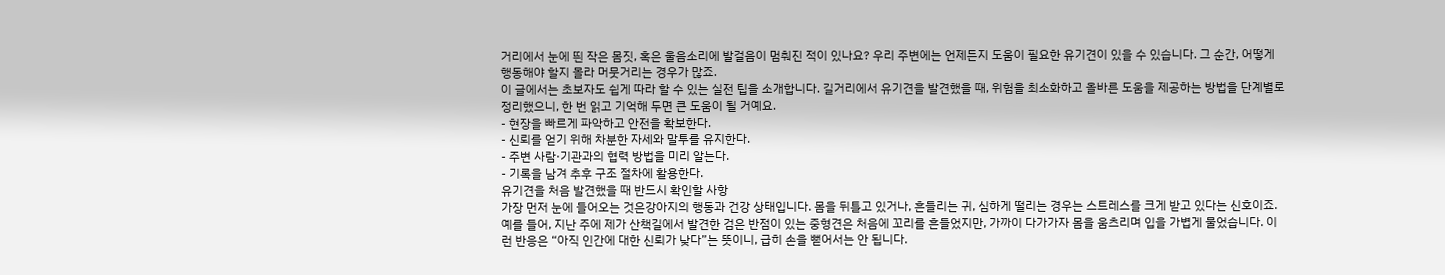거리에서 눈에 띈 작은 몸짓, 혹은 울음소리에 발걸음이 멈춰진 적이 있나요? 우리 주변에는 언제든지 도움이 필요한 유기견이 있을 수 있습니다. 그 순간, 어떻게 행동해야 할지 몰라 머뭇거리는 경우가 많죠.
이 글에서는 초보자도 쉽게 따라 할 수 있는 실전 팁을 소개합니다. 길거리에서 유기견을 발견했을 때, 위험을 최소화하고 올바른 도움을 제공하는 방법을 단계별로 정리했으니, 한 번 읽고 기억해 두면 큰 도움이 될 거예요.
- 현장을 빠르게 파악하고 안전을 확보한다.
- 신뢰를 얻기 위해 차분한 자세와 말투를 유지한다.
- 주변 사람·기관과의 협력 방법을 미리 알는다.
- 기록을 남겨 추후 구조 절차에 활용한다.
유기견을 처음 발견했을 때 반드시 확인할 사항
가장 먼저 눈에 들어오는 것은강아지의 행동과 건강 상태입니다. 몸을 뒤틀고 있거나, 흔들리는 귀, 심하게 떨리는 경우는 스트레스를 크게 받고 있다는 신호이죠.
예를 들어, 지난 주에 제가 산책길에서 발견한 검은 반점이 있는 중형견은 처음에 꼬리를 흔들었지만, 가까이 다가가자 몸을 움츠리며 입을 가볍게 물었습니다. 이런 반응은 “아직 인간에 대한 신뢰가 낮다”는 뜻이니, 급히 손을 뻗어서는 안 됩니다.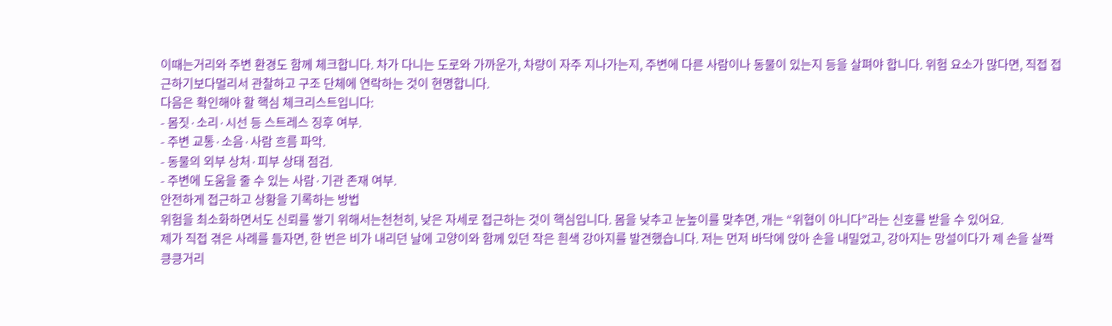이때는거리와 주변 환경도 함께 체크합니다. 차가 다니는 도로와 가까운가, 차량이 자주 지나가는지, 주변에 다른 사람이나 동물이 있는지 등을 살펴야 합니다. 위험 요소가 많다면, 직접 접근하기보다멀리서 관찰하고 구조 단체에 연락하는 것이 현명합니다.
다음은 확인해야 할 핵심 체크리스트입니다:
- 몸짓·소리·시선 등 스트레스 징후 여부.
- 주변 교통·소음·사람 흐름 파악.
- 동물의 외부 상처·피부 상태 점검.
- 주변에 도움을 줄 수 있는 사람·기관 존재 여부.
안전하게 접근하고 상황을 기록하는 방법
위험을 최소화하면서도 신뢰를 쌓기 위해서는천천히, 낮은 자세로 접근하는 것이 핵심입니다. 몸을 낮추고 눈높이를 맞추면, 개는 “위협이 아니다”라는 신호를 받을 수 있어요.
제가 직접 겪은 사례를 들자면, 한 번은 비가 내리던 날에 고양이와 함께 있던 작은 흰색 강아지를 발견했습니다. 저는 먼저 바닥에 앉아 손을 내밀었고, 강아지는 망설이다가 제 손을 살짝 킁킁거리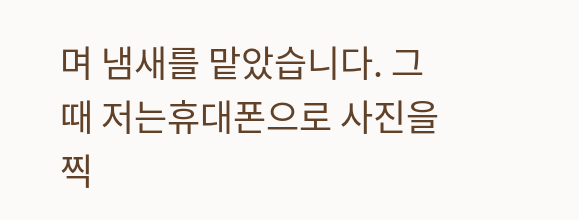며 냄새를 맡았습니다. 그때 저는휴대폰으로 사진을 찍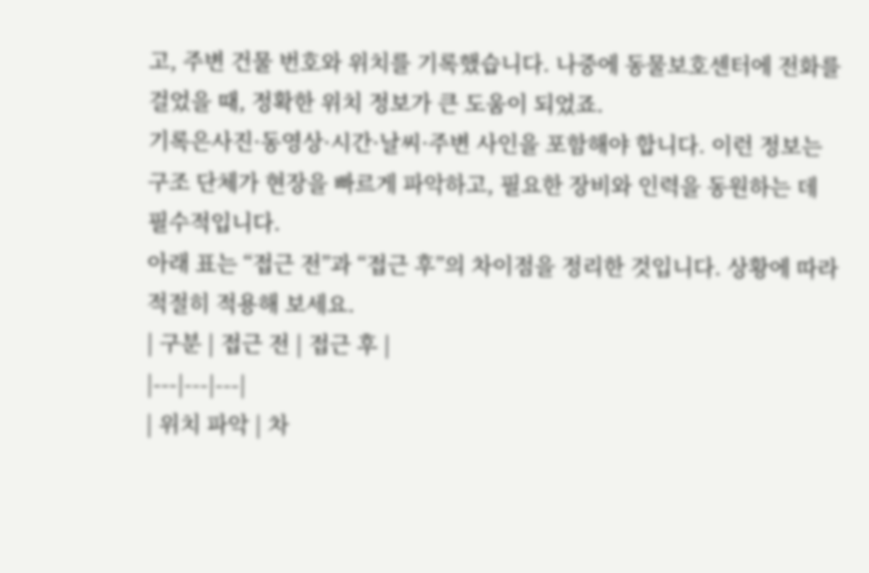고, 주변 건물 번호와 위치를 기록했습니다. 나중에 동물보호센터에 전화를 걸었을 때, 정확한 위치 정보가 큰 도움이 되었죠.
기록은사진·동영상·시간·날씨·주변 사인을 포함해야 합니다. 이런 정보는 구조 단체가 현장을 빠르게 파악하고, 필요한 장비와 인력을 동원하는 데 필수적입니다.
아래 표는 “접근 전”과 “접근 후”의 차이점을 정리한 것입니다. 상황에 따라 적절히 적용해 보세요.
| 구분 | 접근 전 | 접근 후 |
|---|---|---|
| 위치 파악 | 차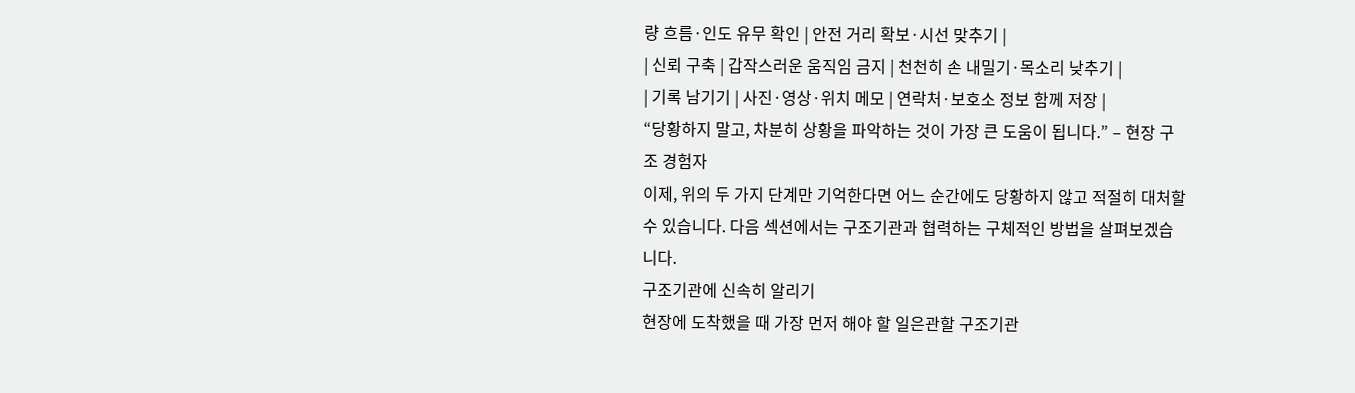량 흐름·인도 유무 확인 | 안전 거리 확보·시선 맞추기 |
| 신뢰 구축 | 갑작스러운 움직임 금지 | 천천히 손 내밀기·목소리 낮추기 |
| 기록 남기기 | 사진·영상·위치 메모 | 연락처·보호소 정보 함께 저장 |
“당황하지 말고, 차분히 상황을 파악하는 것이 가장 큰 도움이 됩니다.” – 현장 구조 경험자
이제, 위의 두 가지 단계만 기억한다면 어느 순간에도 당황하지 않고 적절히 대처할 수 있습니다. 다음 섹션에서는 구조기관과 협력하는 구체적인 방법을 살펴보겠습니다.
구조기관에 신속히 알리기
현장에 도착했을 때 가장 먼저 해야 할 일은관할 구조기관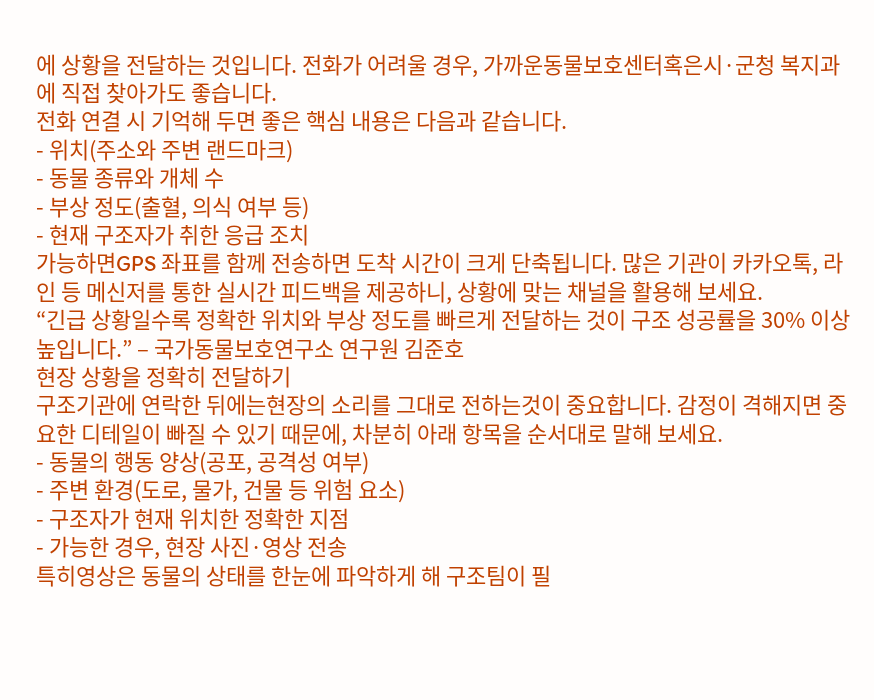에 상황을 전달하는 것입니다. 전화가 어려울 경우, 가까운동물보호센터혹은시·군청 복지과에 직접 찾아가도 좋습니다.
전화 연결 시 기억해 두면 좋은 핵심 내용은 다음과 같습니다.
- 위치(주소와 주변 랜드마크)
- 동물 종류와 개체 수
- 부상 정도(출혈, 의식 여부 등)
- 현재 구조자가 취한 응급 조치
가능하면GPS 좌표를 함께 전송하면 도착 시간이 크게 단축됩니다. 많은 기관이 카카오톡, 라인 등 메신저를 통한 실시간 피드백을 제공하니, 상황에 맞는 채널을 활용해 보세요.
“긴급 상황일수록 정확한 위치와 부상 정도를 빠르게 전달하는 것이 구조 성공률을 30% 이상 높입니다.” – 국가동물보호연구소 연구원 김준호
현장 상황을 정확히 전달하기
구조기관에 연락한 뒤에는현장의 소리를 그대로 전하는것이 중요합니다. 감정이 격해지면 중요한 디테일이 빠질 수 있기 때문에, 차분히 아래 항목을 순서대로 말해 보세요.
- 동물의 행동 양상(공포, 공격성 여부)
- 주변 환경(도로, 물가, 건물 등 위험 요소)
- 구조자가 현재 위치한 정확한 지점
- 가능한 경우, 현장 사진·영상 전송
특히영상은 동물의 상태를 한눈에 파악하게 해 구조팀이 필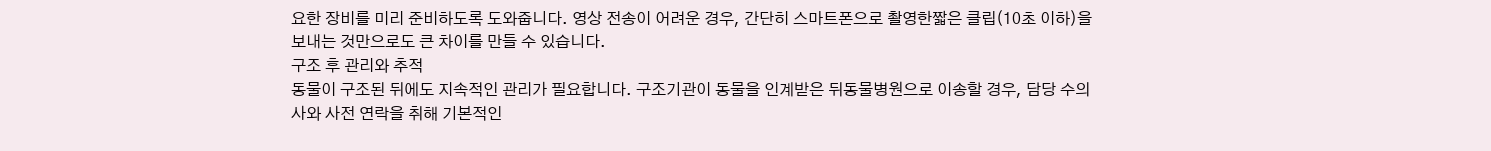요한 장비를 미리 준비하도록 도와줍니다. 영상 전송이 어려운 경우, 간단히 스마트폰으로 촬영한짧은 클립(10초 이하)을 보내는 것만으로도 큰 차이를 만들 수 있습니다.
구조 후 관리와 추적
동물이 구조된 뒤에도 지속적인 관리가 필요합니다. 구조기관이 동물을 인계받은 뒤동물병원으로 이송할 경우, 담당 수의사와 사전 연락을 취해 기본적인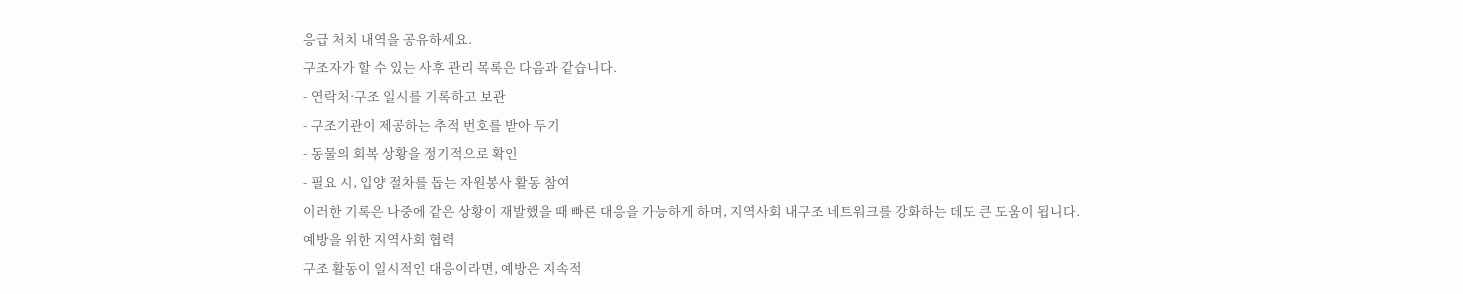응급 처치 내역을 공유하세요.
구조자가 할 수 있는 사후 관리 목록은 다음과 같습니다.
- 연락처·구조 일시를 기록하고 보관
- 구조기관이 제공하는 추적 번호를 받아 두기
- 동물의 회복 상황을 정기적으로 확인
- 필요 시, 입양 절차를 돕는 자원봉사 활동 참여
이러한 기록은 나중에 같은 상황이 재발했을 때 빠른 대응을 가능하게 하며, 지역사회 내구조 네트워크를 강화하는 데도 큰 도움이 됩니다.
예방을 위한 지역사회 협력
구조 활동이 일시적인 대응이라면, 예방은 지속적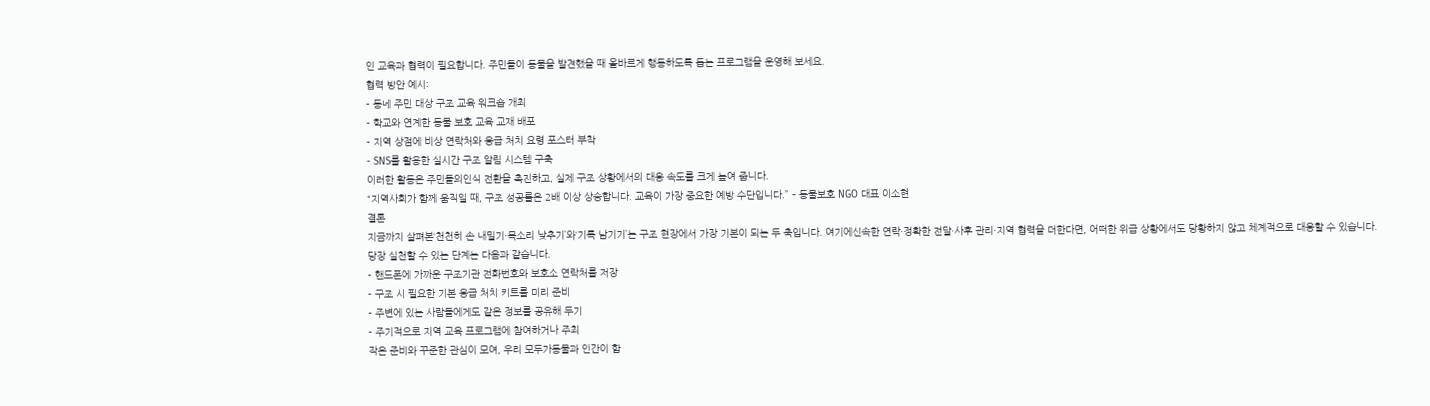인 교육과 협력이 필요합니다. 주민들이 동물을 발견했을 때 올바르게 행동하도록 돕는 프로그램을 운영해 보세요.
협력 방안 예시:
- 동네 주민 대상 구조 교육 워크숍 개최
- 학교와 연계한 동물 보호 교육 교재 배포
- 지역 상점에 비상 연락처와 응급 처치 요령 포스터 부착
- SNS를 활용한 실시간 구조 알림 시스템 구축
이러한 활동은 주민들의인식 전환을 촉진하고, 실제 구조 상황에서의 대응 속도를 크게 높여 줍니다.
“지역사회가 함께 움직일 때, 구조 성공률은 2배 이상 상승합니다. 교육이 가장 중요한 예방 수단입니다.” – 동물보호 NGO 대표 이소현
결론
지금까지 살펴본‘천천히 손 내밀기·목소리 낮추기’와‘기록 남기기’는 구조 현장에서 가장 기본이 되는 두 축입니다. 여기에신속한 연락·정확한 전달·사후 관리·지역 협력을 더한다면, 어떠한 위급 상황에서도 당황하지 않고 체계적으로 대응할 수 있습니다.
당장 실천할 수 있는 단계는 다음과 같습니다.
- 핸드폰에 가까운 구조기관 전화번호와 보호소 연락처를 저장
- 구조 시 필요한 기본 응급 처치 키트를 미리 준비
- 주변에 있는 사람들에게도 같은 정보를 공유해 두기
- 주기적으로 지역 교육 프로그램에 참여하거나 주최
작은 준비와 꾸준한 관심이 모여, 우리 모두가동물과 인간이 함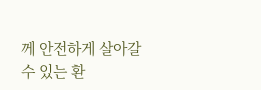께 안전하게 살아갈 수 있는 환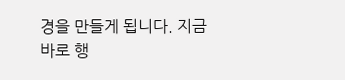경을 만들게 됩니다. 지금 바로 행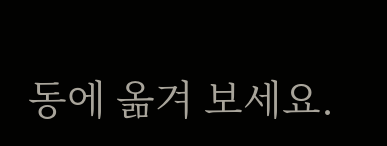동에 옮겨 보세요.